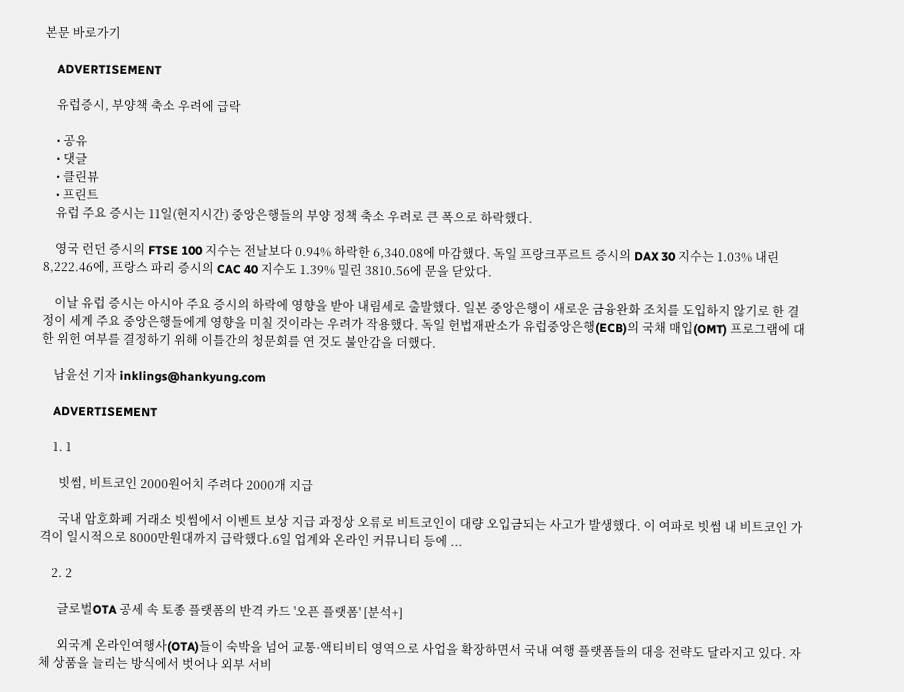본문 바로가기

    ADVERTISEMENT

    유럽증시, 부양책 축소 우려에 급락

    • 공유
    • 댓글
    • 클린뷰
    • 프린트
    유럽 주요 증시는 11일(현지시간) 중앙은행들의 부양 정책 축소 우려로 큰 폭으로 하락했다.

    영국 런던 증시의 FTSE 100 지수는 전날보다 0.94% 하락한 6,340.08에 마감했다. 독일 프랑크푸르트 증시의 DAX 30 지수는 1.03% 내린 8,222.46에, 프랑스 파리 증시의 CAC 40 지수도 1.39% 밀린 3810.56에 문을 닫았다.

    이날 유럽 증시는 아시아 주요 증시의 하락에 영향을 받아 내림세로 출발했다. 일본 중앙은행이 새로운 금융완화 조치를 도입하지 않기로 한 결정이 세계 주요 중앙은행들에게 영향을 미칠 것이라는 우려가 작용했다. 독일 헌법재판소가 유럽중앙은행(ECB)의 국채 매입(OMT) 프로그램에 대한 위헌 여부를 결정하기 위해 이틀간의 청문회를 연 것도 불안감을 더했다.

    남윤선 기자 inklings@hankyung.com

    ADVERTISEMENT

    1. 1

      빗썸, 비트코인 2000원어치 주려다 2000개 지급

      국내 암호화폐 거래소 빗썸에서 이벤트 보상 지급 과정상 오류로 비트코인이 대량 오입금되는 사고가 발생했다. 이 여파로 빗썸 내 비트코인 가격이 일시적으로 8000만원대까지 급락했다.6일 업계와 온라인 커뮤니티 등에 ...

    2. 2

      글로벌OTA 공세 속 토종 플랫폼의 반격 카드 '오픈 플랫폼' [분석+]

      외국계 온라인여행사(OTA)들이 숙박을 넘어 교통·액티비티 영역으로 사업을 확장하면서 국내 여행 플랫폼들의 대응 전략도 달라지고 있다. 자체 상품을 늘리는 방식에서 벗어나 외부 서비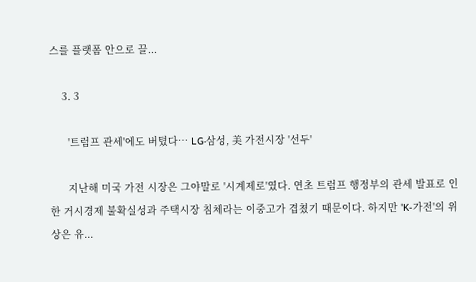스를 플랫폼 안으로 끌...

    3. 3

      '트럼프 관세'에도 버텼다… LG·삼성, 美 가전시장 '선두'

      지난해 미국 가전 시장은 그야말로 '시계제로'였다. 연초 트럼프 행정부의 관세 발표로 인한 거시경제 불확실성과 주택시장 침체라는 이중고가 겹쳤기 때문이다. 하지만 'K-가전'의 위상은 유...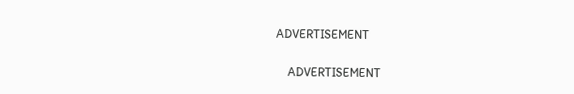ADVERTISEMENT

    ADVERTISEMENT